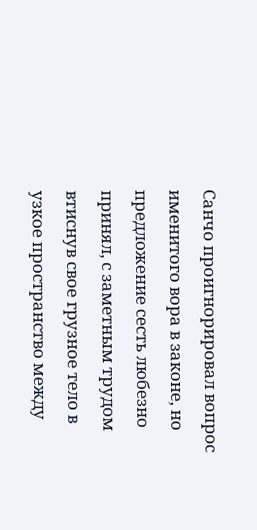Санчо проигнорировал вопрос именитого вора в законе, но предложение сесть любезно принял, с заметным трудом втиснув свое грузное тело в узкое пространство между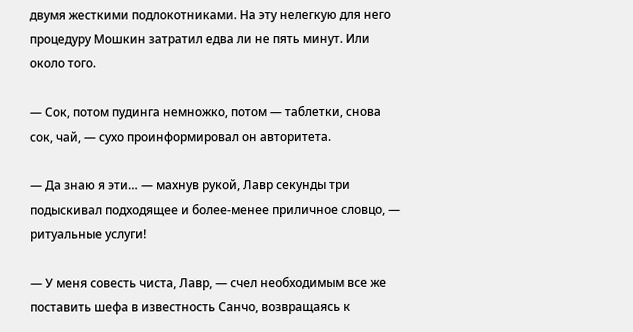двумя жесткими подлокотниками. На эту нелегкую для него процедуру Мошкин затратил едва ли не пять минут. Или около того.

— Сок, потом пудинга немножко, потом — таблетки, снова сок, чай, — сухо проинформировал он авторитета.

— Да знаю я эти… — махнув рукой, Лавр секунды три подыскивал подходящее и более-менее приличное словцо, — ритуальные услуги!

— У меня совесть чиста, Лавр, — счел необходимым все же поставить шефа в известность Санчо, возвращаясь к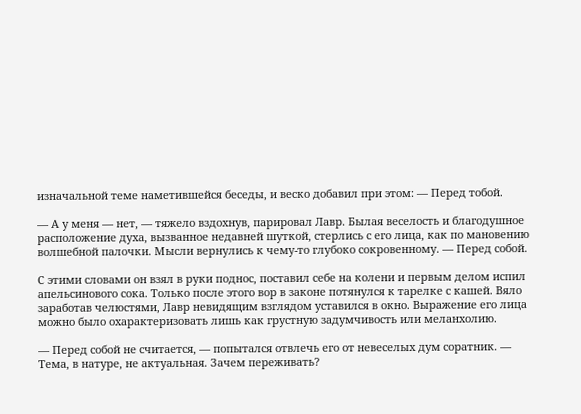изначальной теме наметившейся беседы, и веско добавил при этом: — Перед тобой.

— А у меня — нет, — тяжело вздохнув, парировал Лавр. Былая веселость и благодушное расположение духа, вызванное недавней шуткой, стерлись с его лица, как по мановению волшебной палочки. Мысли вернулись к чему-то глубоко сокровенному. — Перед собой.

С этими словами он взял в руки поднос, поставил себе на колени и первым делом испил апельсинового сока. Только после этого вор в законе потянулся к тарелке с кашей. Вяло заработав челюстями, Лавр невидящим взглядом уставился в окно. Выражение его лица можно было охарактеризовать лишь как грустную задумчивость или меланхолию.

— Перед собой не считается, — попытался отвлечь его от невеселых дум соратник. — Тема, в натуре, не актуальная. Зачем переживать?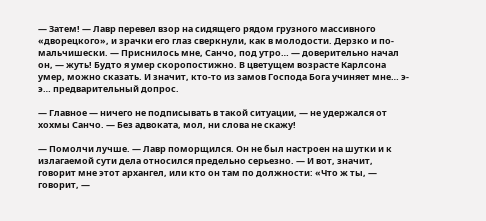— Затем! — Лавр перевел взор на сидящего рядом грузного массивного «дворецкого», и зрачки его глаз сверкнули, как в молодости. Дерзко и по-мальчишески. — Приснилось мне, Санчо, под утро… — доверительно начал он, — жуть! Будто я умер скоропостижно. В цветущем возрасте Карлсона умер, можно сказать. И значит, кто-то из замов Господа Бога учиняет мне… э-э… предварительный допрос.

— Главное — ничего не подписывать в такой ситуации, — не удержался от хохмы Санчо. — Без адвоката, мол, ни слова не скажу!

— Помолчи лучше. — Лавр поморщился. Он не был настроен на шутки и к излагаемой сути дела относился предельно серьезно. — И вот, значит, говорит мне этот архангел, или кто он там по должности: «Что ж ты, — говорит, —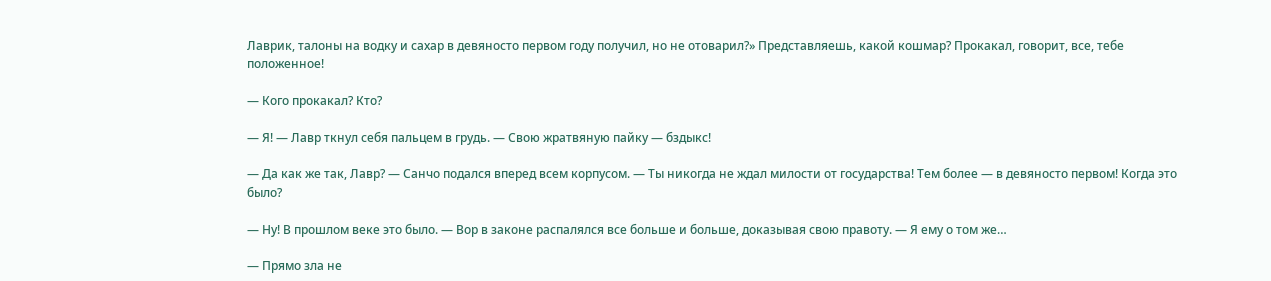Лаврик, талоны на водку и сахар в девяносто первом году получил, но не отоварил?» Представляешь, какой кошмар? Прокакал, говорит, все, тебе положенное!

— Кого прокакал? Кто?

— Я! — Лавр ткнул себя пальцем в грудь. — Свою жратвяную пайку — бздыкс!

— Да как же так, Лавр? — Санчо подался вперед всем корпусом. — Ты никогда не ждал милости от государства! Тем более — в девяносто первом! Когда это было?

— Ну! В прошлом веке это было. — Вор в законе распалялся все больше и больше, доказывая свою правоту. — Я ему о том же…

— Прямо зла не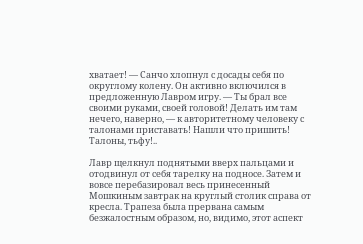хватает! — Санчо хлопнул с досады себя по округлому колену. Он активно включился в предложенную Лавром игру. — Ты брал все своими руками, своей головой! Делать им там нечего, наверно, — к авторитетному человеку с талонами приставать! Нашли что пришить! Талоны, тьфу!..

Лавр щелкнул поднятыми вверх пальцами и отодвинул от себя тарелку на подносе. Затем и вовсе перебазировал весь принесенный Мошкиным завтрак на круглый столик справа от кресла. Трапеза была прервана самым безжалостным образом, но, видимо, этот аспект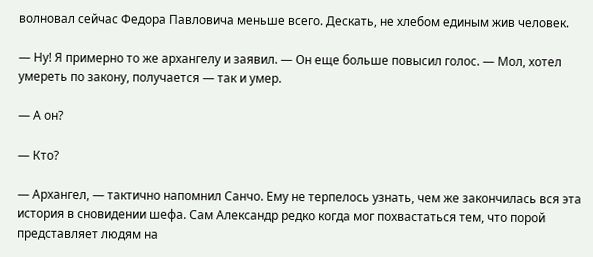волновал сейчас Федора Павловича меньше всего. Дескать, не хлебом единым жив человек.

— Ну! Я примерно то же архангелу и заявил. — Он еще больше повысил голос. — Мол, хотел умереть по закону, получается — так и умер.

— А он?

— Кто?

— Архангел, — тактично напомнил Санчо. Ему не терпелось узнать, чем же закончилась вся эта история в сновидении шефа. Сам Александр редко когда мог похвастаться тем, что порой представляет людям на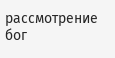рассмотрение бог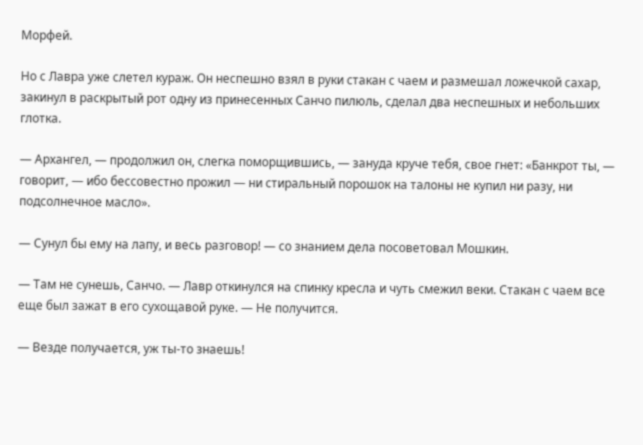Морфей.

Но с Лавра уже слетел кураж. Он неспешно взял в руки стакан с чаем и размешал ложечкой сахар, закинул в раскрытый рот одну из принесенных Санчо пилюль, сделал два неспешных и небольших глотка.

— Архангел, — продолжил он, слегка поморщившись, — зануда круче тебя, свое гнет: «Банкрот ты, — говорит, — ибо бессовестно прожил — ни стиральный порошок на талоны не купил ни разу, ни подсолнечное масло».

— Сунул бы ему на лапу, и весь разговор! — со знанием дела посоветовал Мошкин.

— Там не сунешь, Санчо. — Лавр откинулся на спинку кресла и чуть смежил веки. Стакан с чаем все еще был зажат в его сухощавой руке. — Не получится.

— Везде получается, уж ты-то знаешь!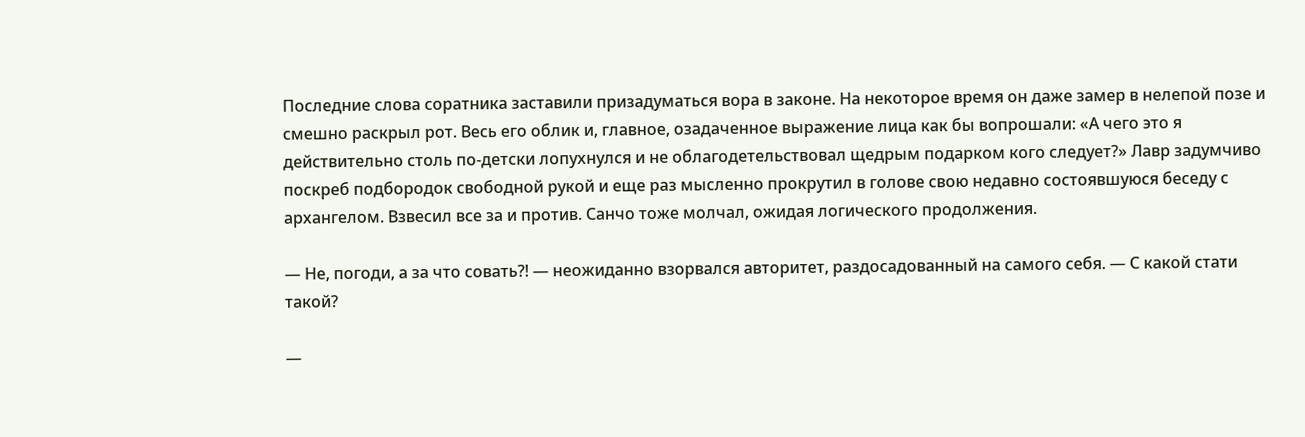Последние слова соратника заставили призадуматься вора в законе. На некоторое время он даже замер в нелепой позе и смешно раскрыл рот. Весь его облик и, главное, озадаченное выражение лица как бы вопрошали: «А чего это я действительно столь по-детски лопухнулся и не облагодетельствовал щедрым подарком кого следует?» Лавр задумчиво поскреб подбородок свободной рукой и еще раз мысленно прокрутил в голове свою недавно состоявшуюся беседу с архангелом. Взвесил все за и против. Санчо тоже молчал, ожидая логического продолжения.

— Не, погоди, а за что совать?! — неожиданно взорвался авторитет, раздосадованный на самого себя. — С какой стати такой?

—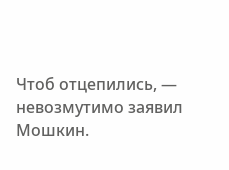Чтоб отцепились, — невозмутимо заявил Мошкин.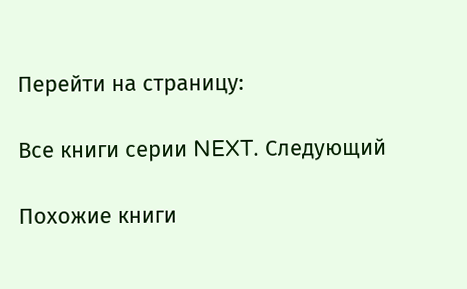Перейти на страницу:

Все книги серии NEXT. Следующий

Похожие книги